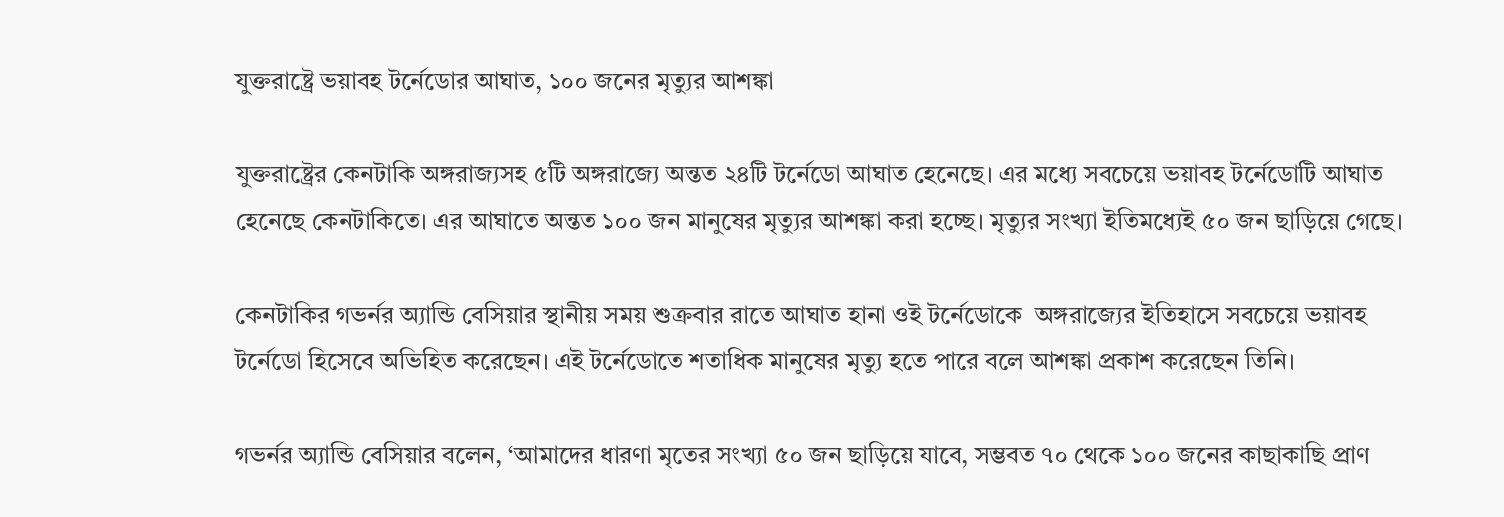যুক্তরাষ্ট্রে ভয়াবহ টর্নেডোর আঘাত, ১০০ জনের মৃত্যুর আশঙ্কা

যুক্তরাষ্ট্রের কেনটাকি অঙ্গরাজ্যসহ ৫টি অঙ্গরাজ্যে অন্তত ২৪টি টর্নেডো আঘাত হেনেছে। এর মধ্যে সবচেয়ে ভয়াবহ টর্নেডোটি আঘাত হেনেছে কেনটাকিতে। এর আঘাতে অন্তত ১০০ জন মানুষের মৃত্যুর আশঙ্কা করা হচ্ছে। মৃত্যুর সংখ্যা ইতিমধ্যেই ৫০ জন ছাড়িয়ে গেছে।

কেনটাকির গভর্নর অ্যান্ডি বেসিয়ার স্থানীয় সময় শুক্রবার রাতে আঘাত হানা ওই টর্নেডোকে  অঙ্গরাজ্যের ইতিহাসে সবচেয়ে ভয়াবহ টর্নেডো হিসেবে অভিহিত করেছেন। এই টর্নেডোতে শতাধিক মানুষের মৃত্যু হতে পারে বলে আশঙ্কা প্রকাশ করেছেন তিনি।

গভর্নর অ্যান্ডি বেসিয়ার বলেন, ‘আমাদের ধারণা মৃতের সংখ্যা ৫০ জন ছাড়িয়ে যাবে, সম্ভবত ৭০ থেকে ১০০ জনের কাছাকাছি প্রাণ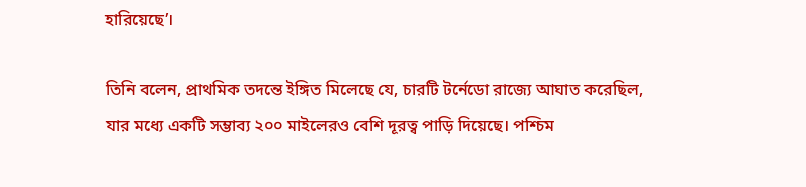হারিয়েছে’।

তিনি বলেন, প্রাথমিক তদন্তে ইঙ্গিত মিলেছে যে, চারটি টর্নেডো রাজ্যে আঘাত করেছিল, যার মধ্যে একটি সম্ভাব্য ২০০ মাইলেরও বেশি দূরত্ব পাড়ি দিয়েছে। পশ্চিম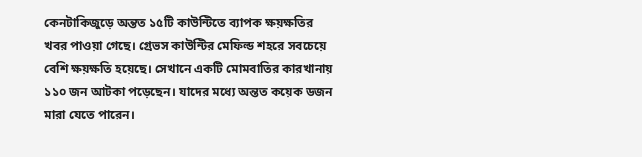কেনটাকিজুড়ে অন্তত ১৫টি কাউন্টিতে ব্যাপক ক্ষয়ক্ষতির খবর পাওয়া গেছে। গ্রেভস কাউন্টির মেফিল্ড শহরে সবচেয়ে বেশি ক্ষয়ক্ষতি হয়েছে। সেখানে একটি মোমবাতির কারখানায় ১১০ জন আটকা পড়েছেন। যাদের মধ্যে অন্তত কয়েক ডজন মারা যেতে পারেন।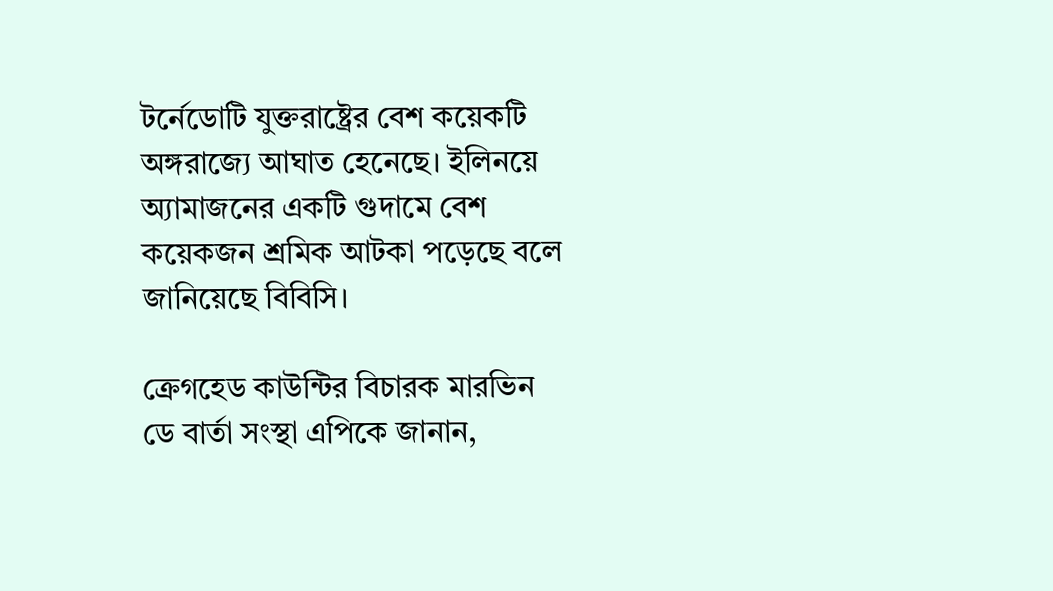টর্নেডোটি যুক্তরাষ্ট্রের বেশ কয়েকটি অঙ্গরাজ্যে আঘাত হেনেছে। ইলিনয়ে  অ্যামাজনের একটি গুদামে বেশ কয়েকজন শ্রমিক আটকা পড়েছে বলে জানিয়েছে বিবিসি।

ক্রেগহেড কাউন্টির বিচারক মারভিন ডে বার্তা সংস্থা এপিকে জানান,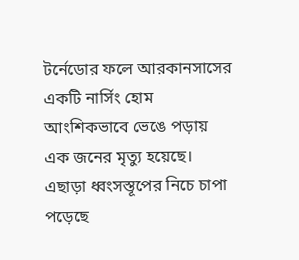টর্নেডোর ফলে আরকানসাসের একটি নার্সিং হোম আংশিকভাবে ভেঙে পড়ায় এক জনের মৃত্যু হয়েছে। এছাড়া ধ্বংসস্তূপের নিচে চাপা পড়েছে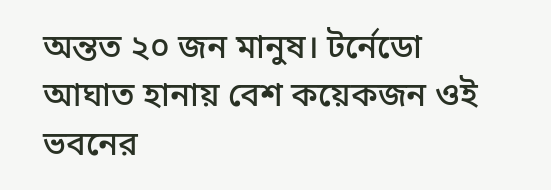অন্তত ২০ জন মানুষ। টর্নেডো আঘাত হানায় বেশ কয়েকজন ওই ভবনের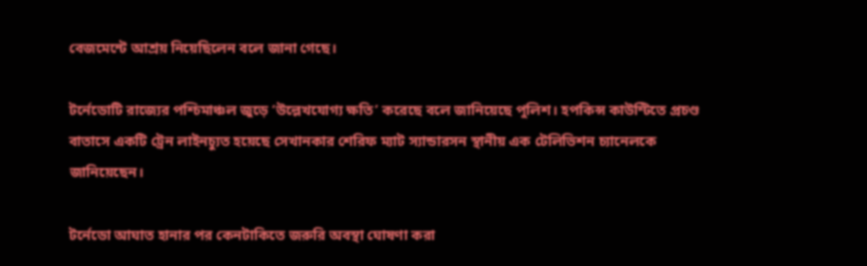বেজমেন্টে আশ্রয় নিয়েছিলেন বলে জানা গেছে।

টর্নেডোটি রাজ্যের পশ্চিমাঞ্চল জুড়ে ‘উল্লেখযোগ্য ক্ষতি’ করেছে বলে জানিয়েছে পুলিশ। হপকিন্স কাউন্টিতে প্রচণ্ড বাতাসে একটি ট্রেন লাইনচ্যুত হয়েছে সেখানকার শেরিফ ম্যাট স্যান্ডারসন স্থানীয় এক টেলিভিশন চ্যানেলকে জানিয়েছেন।

টর্নেডো আঘাত হানার পর কেনটাকিতে জরুরি অবস্থা ঘোষণা করা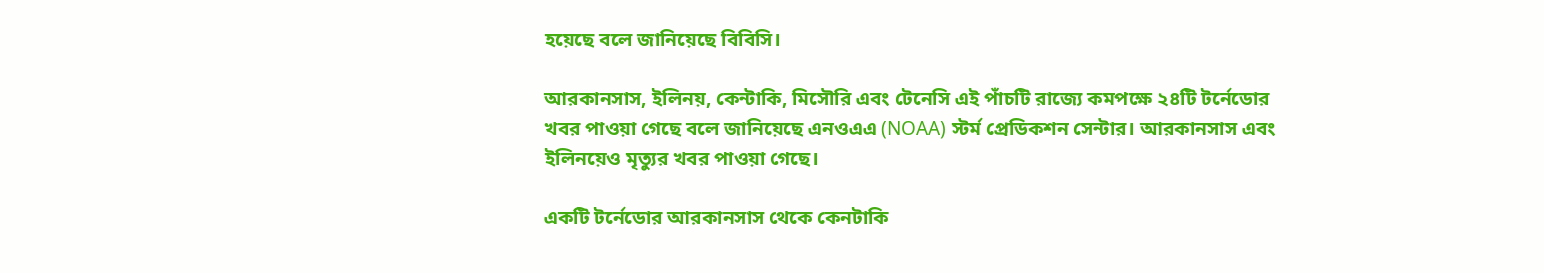হয়েছে বলে জানিয়েছে বিবিসি।

আরকানসাস, ইলিনয়, কেন্টাকি, মিসৌরি এবং টেনেসি এই পাঁচটি রাজ্যে কমপক্ষে ২৪টি টর্নেডোর খবর পাওয়া গেছে বলে জানিয়েছে এনওএএ (NOAA) স্টর্ম প্রেডিকশন সেন্টার। আরকানসাস এবং ইলিনয়েও মৃত্যুর খবর পাওয়া গেছে।

একটি টর্নেডোর আরকানসাস থেকে কেনটাকি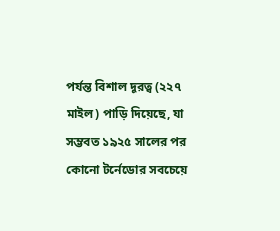পর্যন্ত বিশাল দূরত্ব (২২৭ মাইল) পাড়ি দিয়েছে, যা সম্ভবত ১৯২৫ সালের পর কোনো টর্নেডোর সবচেয়ে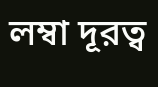লম্বা দূরত্ব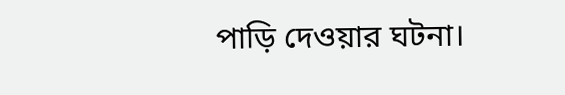পাড়ি দেওয়ার ঘটনা।